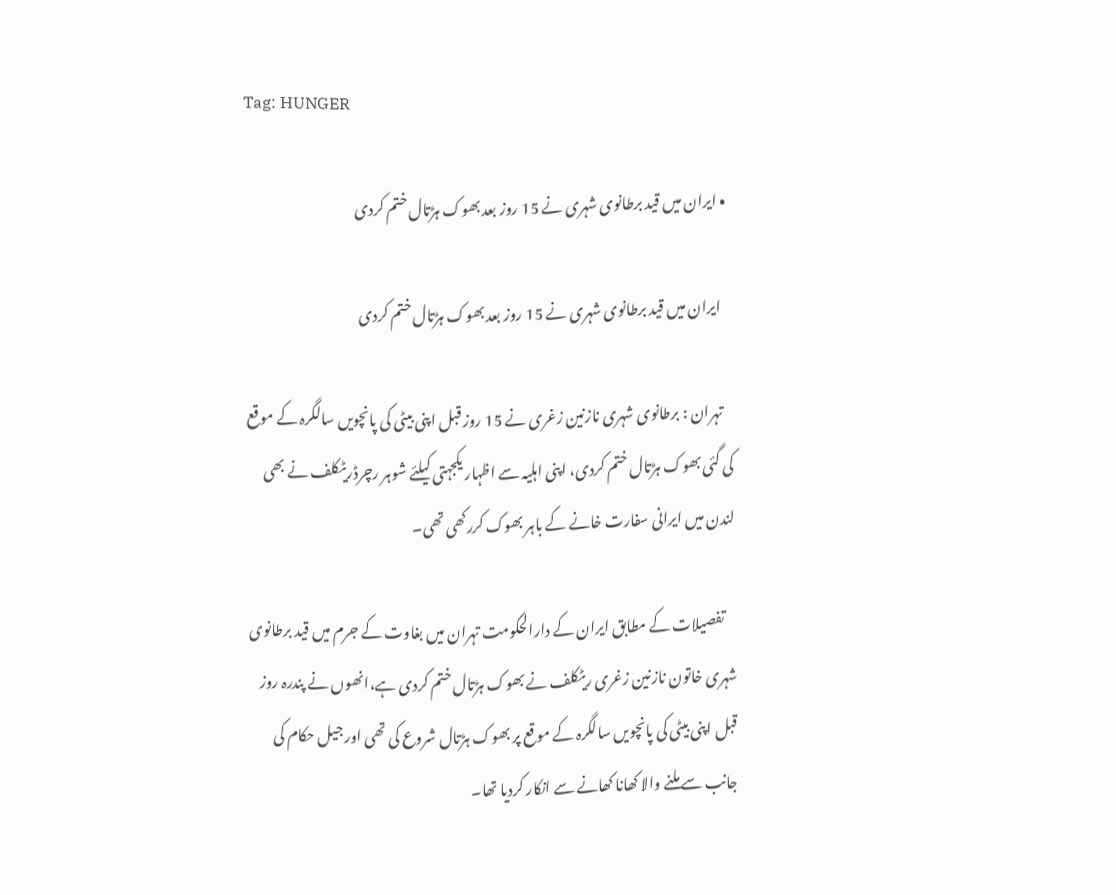Tag: HUNGER

  • ایران میں قید برطانوی شہری نے 15 روز بعد بھوک ہڑتال ختم کردی

    ایران میں قید برطانوی شہری نے 15 روز بعد بھوک ہڑتال ختم کردی

    تہران : برطانوی شہری نازنین زغری نے 15 روز قبل اپنی بیٹی کی پانچویں سالگرہ کے موقع کی گئی بھوک ہڑتال ختم کردی، اپنی اہلیہ سے اظہار یکجہتی کیلئے شوہر رچرڈریٹکلف نے بھی لندن میں ایرانی سفارت خانے کے باہر بھوک کررکھی تھی۔

    تفصیلات کے مطابق ایران کے دارالحکومت تہران میں بغاوت کے جرم میں قید برطانوی شہری خاتون نازنین زغری ریٹکلف نے بھوک ہڑتال ختم کردی ہے،انھوں نے پندرہ روز قبل اپنی بیٹی کی پانچویں سالگرہ کے موقع پر بھوک ہڑتال شروع کی تھی اور جیل حکام کی جانب سے ملنے والا کھانا کھانے سے انکار کردیا تھا۔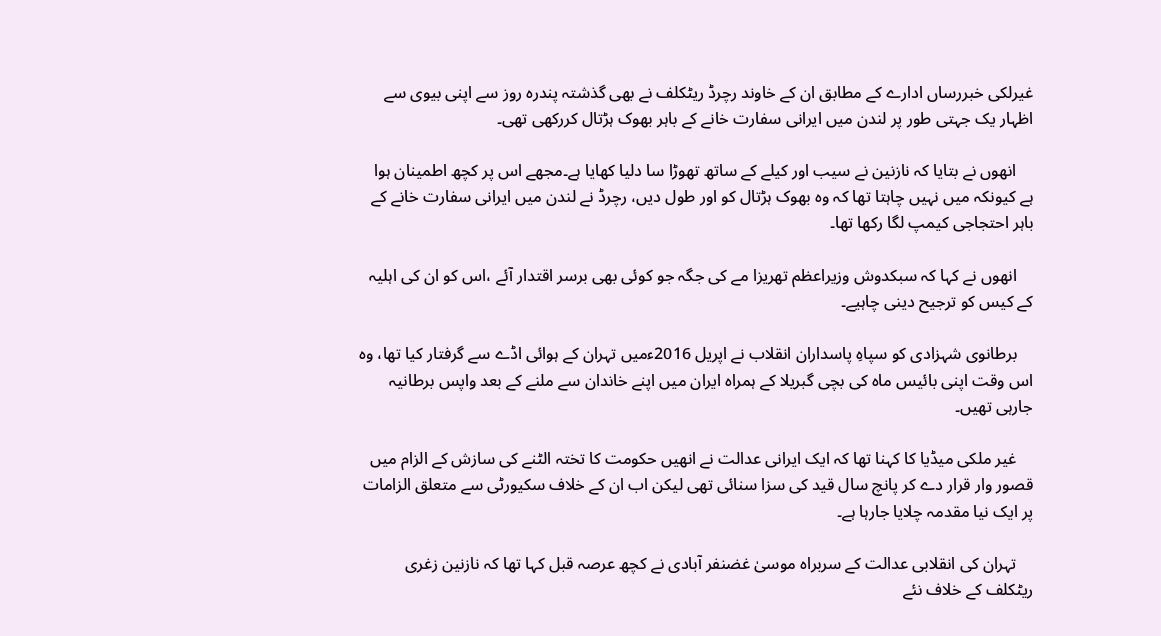غیرلکی خبررساں ادارے کے مطابق ان کے خاوند رچرڈ ریٹکلف نے بھی گذشتہ پندرہ روز سے اپنی بیوی سے اظہار یک جہتی طور پر لندن میں ایرانی سفارت خانے کے باہر بھوک ہڑتال کررکھی تھی۔

    انھوں نے بتایا کہ نازنین نے سیب اور کیلے کے ساتھ تھوڑا سا دلیا کھایا ہے۔مجھے اس پر کچھ اطمینان ہوا ہے کیونکہ میں نہیں چاہتا تھا کہ وہ بھوک ہڑتال کو اور طول دیں، رچرڈ نے لندن میں ایرانی سفارت خانے کے باہر احتجاجی کیمپ لگا رکھا تھا۔

    انھوں نے کہا کہ سبکدوش وزیراعظم تھریزا مے کی جگہ جو کوئی بھی برسر اقتدار آئے ،اس کو ان کی اہلیہ کے کیس کو ترجیح دینی چاہیے۔

    برطانوی شہزادی کو سپاہِ پاسداران انقلاب نے اپریل 2016ءمیں تہران کے ہوائی اڈے سے گرفتار کیا تھا، وہ اس وقت اپنی بائیس ماہ کی بچی گبریلا کے ہمراہ ایران میں اپنے خاندان سے ملنے کے بعد واپس برطانیہ جارہی تھیں۔

    غیر ملکی میڈیا کا کہنا تھا کہ ایک ایرانی عدالت نے انھیں حکومت کا تختہ الٹنے کی سازش کے الزام میں قصور وار قرار دے کر پانچ سال قید کی سزا سنائی تھی لیکن اب ان کے خلاف سکیورٹی سے متعلق الزامات پر ایک نیا مقدمہ چلایا جارہا ہے۔

    تہران کی انقلابی عدالت کے سربراہ موسیٰ غضنفر آبادی نے کچھ عرصہ قبل کہا تھا کہ نازنین زغری ریٹکلف کے خلاف نئے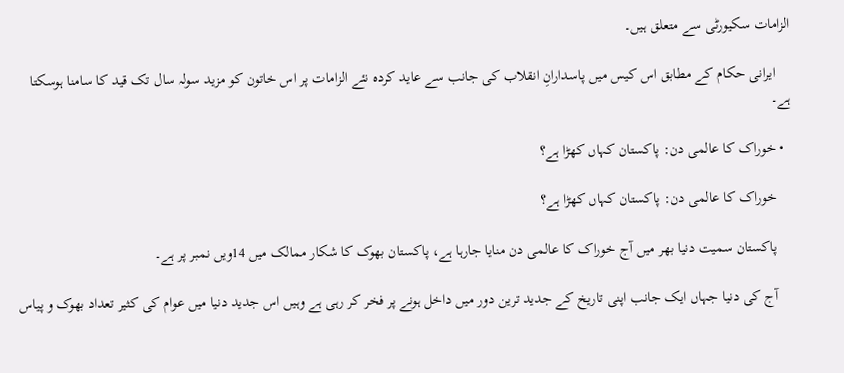الزامات سکیورٹی سے متعلق ہیں۔

    ایرانی حکام کے مطابق اس کیس میں پاسدارانِ انقلاب کی جانب سے عاید کردہ نئے الزامات پر اس خاتون کو مزید سولہ سال تک قید کا سامنا ہوسکتا ہے۔

  • خوراک کا عالمی دن: پاکستان کہاں کھڑا ہے؟

    خوراک کا عالمی دن: پاکستان کہاں کھڑا ہے؟

    پاکستان سمیت دنیا بھر میں آج خوراک کا عالمی دن منایا جارہا ہے، پاکستان بھوک کا شکار ممالک میں 14ویں نمبر پر ہے۔

    آج کی دنیا جہاں ایک جانب اپنی تاریخ کے جدید ترین دور میں داخل ہونے پر فخر کر رہی ہے وہیں اس جدید دنیا میں عوام کی کثیر تعداد بھوک و پیاس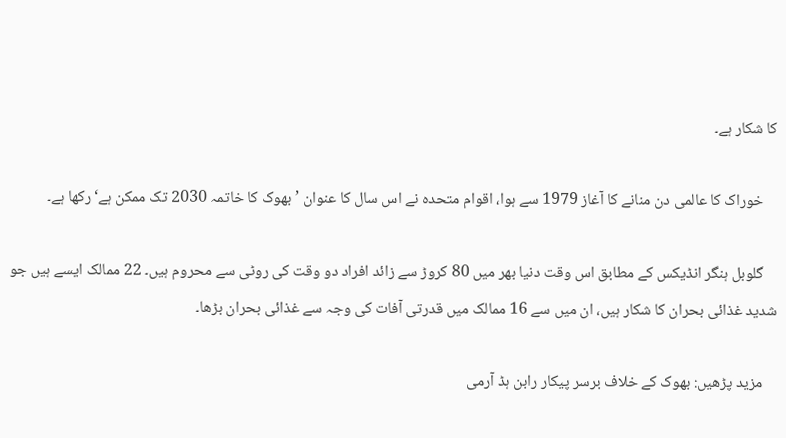کا شکار ہے۔

    خوراک کا عالمی دن منانے کا آغاز 1979 سے ہوا، اقوام متحدہ نے اس سال کا عنوان ’بھوک کا خاتمہ 2030 تک ممکن ہے‘ رکھا ہے۔

    گلوبل ہنگر انڈیکس کے مطابق اس وقت دنیا بھر میں 80 کروڑ سے زائد افراد دو وقت کی روٹی سے محروم ہیں۔ 22 ممالک ایسے ہیں جو شدید غذائی بحران کا شکار ہیں، ان میں سے 16 ممالک میں قدرتی آفات کی وجہ سے غذائی بحران بڑھا۔

    مزید پڑھیں: بھوک کے خلاف برسر پیکار رابن ہڈ آرمی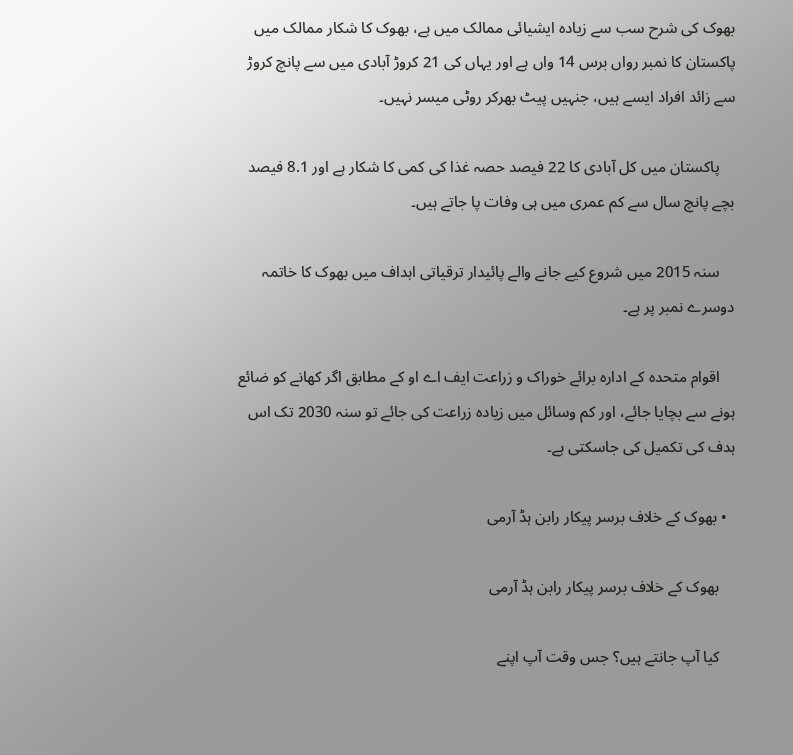بھوک کی شرح سب سے زیادہ ایشیائی ممالک میں ہے، بھوک کا شکار ممالک میں پاکستان کا نمبر رواں برس 14 واں ہے اور یہاں کی 21 کروڑ آبادی میں سے پانچ کروڑ سے زائد افراد ایسے ہیں، جنہیں پیٹ بھرکر روٹی میسر نہیں۔

    پاکستان میں کل آبادی کا 22 فیصد حصہ غذا کی کمی کا شکار ہے اور 8.1 فیصد بچے پانچ سال سے کم عمری میں ہی وفات پا جاتے ہیں۔

    سنہ 2015 میں شروع کیے جانے والے پائیدار ترقیاتی اہداف میں بھوک کا خاتمہ دوسرے نمبر پر ہے۔

    اقوام متحدہ کے ادارہ برائے خوراک و زراعت ایف اے او کے مطابق اگر کھانے کو ضائع ہونے سے بچایا جائے، اور کم وسائل میں زیادہ زراعت کی جائے تو سنہ 2030 تک اس ہدف کی تکمیل کی جاسکتی ہے۔

  • بھوک کے خلاف برسر پیکار رابن ہڈ آرمی

    بھوک کے خلاف برسر پیکار رابن ہڈ آرمی

    کیا آپ جانتے ہیں؟ جس وقت آپ اپنے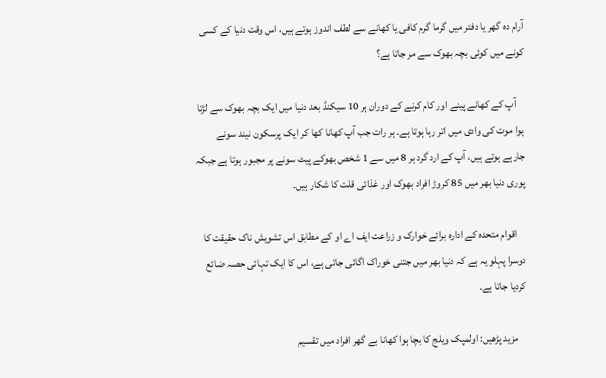آرام دہ گھر یا دفتر میں گرما گرم کافی یا کھانے سے لطف اندوز ہوتے ہیں، اس وقت دنیا کے کسی کونے میں کوئی بچہ بھوک سے مر جاتا ہے؟

    آپ کے کھانے پینے اور کام کرنے کے دوران ہر 10 سیکنڈ بعد دنیا میں ایک بچہ بھوک سے لڑتا ہوا موت کی وادی میں اتر رہا ہوتا ہے۔ ہر رات جب آپ کھانا کھا کر ایک پرسکون نیند سونے جارہے ہوتے ہیں، آپ کے ارد گرد ہر 8 میں سے 1 شخص بھوکے پیٹ سونے پر مجبور ہوتا ہے جبکہ پوری دنیا بھر میں 85 کروڑ افراد بھوک اور غذائی قلت کا شکار ہیں۔

    اقوام متحدہ کے ادارہ برائے خوارک و زراعت ایف اے او کے مطابق اس تشویش ناک حقیقت کا دوسرا پہلو یہ ہے کہ دنیا بھر میں جتنی خوراک اگائی جاتی ہے، اس کا ایک تہائی حصہ ضائع کردیا جاتا ہے۔

    مزید پڑھیں: اولمپک ویلج کا بچا ہوا کھانا بے گھر افراد میں تقسیم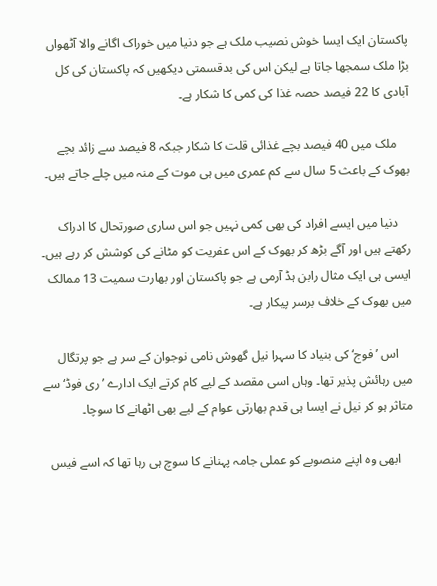پاکستان ایک ایسا خوش نصیب ملک ہے جو دنیا میں خوراک اگانے والا آٹھواں بڑا ملک سمجھا جاتا ہے لیکن اس کی بدقسمتی دیکھیں کہ پاکستان کی کل آبادی کا 22 فیصد حصہ غذا کی کمی کا شکار ہے۔

    ملک میں 40 فیصد بچے غذائی قلت کا شکار جبکہ 8 فیصد سے زائد بچے بھوک کے باعث 5 سال سے کم عمری میں ہی موت کے منہ میں چلے جاتے ہیں۔

    دنیا میں ایسے افراد کی بھی کمی نہیں جو اس ساری صورتحال کا ادراک رکھتے ہیں اور آگے بڑھ کر بھوک کے اس عفریت کو مٹانے کی کوشش کر رہے ہیں۔ ایسی ہی ایک مثال رابن ہڈ آرمی ہے جو پاکستان اور بھارت سمیت 13 ممالک میں بھوک کے خلاف برسر پیکار ہے۔

    اس ’فوج‘ کی بنیاد کا سہرا نیل گھوش نامی نوجوان کے سر ہے جو پرتگال میں رہائش پذیر تھا۔ وہاں اسی مقصد کے لیے کام کرتے ایک ادارے ’ری فوڈ‘ سے متاثر ہو کر نیل نے ایسا ہی قدم بھارتی عوام کے لیے بھی اٹھانے کا سوچا۔

    ابھی وہ اپنے منصوبے کو عملی جامہ پہنانے کا سوچ ہی رہا تھا کہ اسے فیس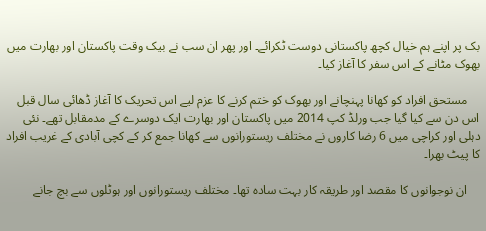بک پر اپنے ہم خیال کچھ پاکستانی دوست ٹکرائے۔ اور پھر ان سب نے بیک وقت پاکستان اور بھارت میں بھوک مٹانے کے اس سفر کا آغاز کیا۔

    مستحق افراد کو کھانا پہنچانے اور بھوک کو ختم کرنے کا عزم لیے اس تحریک کا آغاز ڈھائی سال قبل اس دن سے کیا گیا جب ورلڈ کپ 2014 میں پاکستان اور بھارت ایک دوسرے کے مدمقابل تھے۔ نئی دہلی اور کراچی میں 6 رضا کاروں نے مختلف ریستورانوں سے کھانا جمع کر کے کچی آبادی کے غریب افراد کا پیٹ بھرا۔

    ان نوجوانوں کا مقصد اور طریقہ کار بہت سادہ تھا۔ مختلف ریستورانوں اور ہوٹلوں سے بچ جانے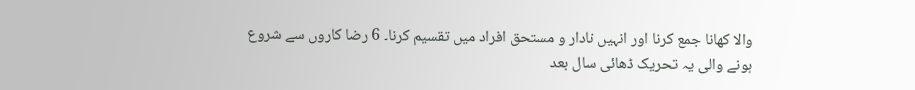والا کھانا جمع کرنا اور انہیں نادار و مستحق افراد میں تقسیم کرنا۔ 6 رضا کاروں سے شروع ہونے والی یہ تحریک ڈھائی سال بعد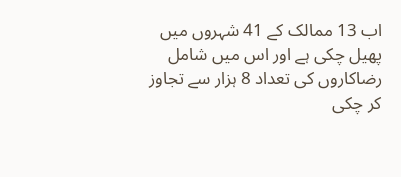اب 13 ممالک کے 41 شہروں میں پھیل چکی ہے اور اس میں شامل رضاکاروں کی تعداد 8 ہزار سے تجاوز کر چکی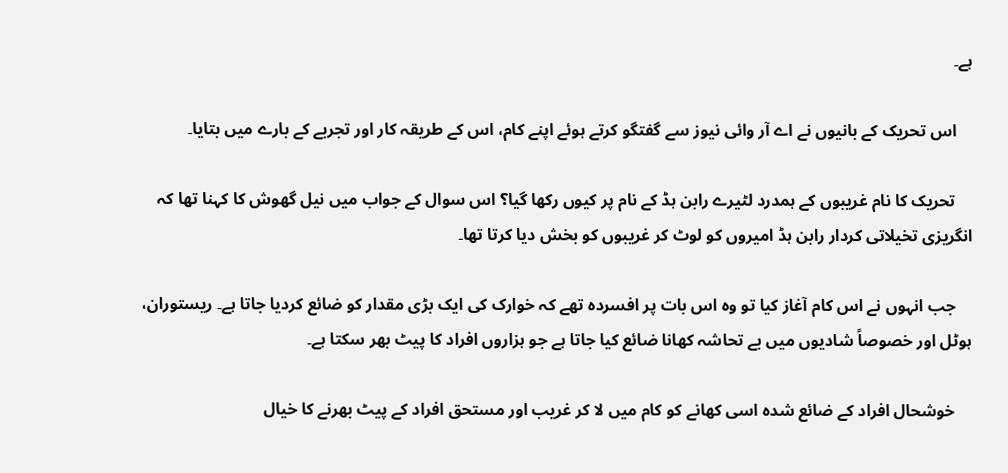ہے۔

    اس تحریک کے بانیوں نے اے آر وائی نیوز سے گفتگو کرتے ہوئے اپنے کام، اس کے طریقہ کار اور تجربے کے بارے میں بتایا۔

    تحریک کا نام غریبوں کے ہمدرد لٹیرے رابن ہڈ کے نام پر کیوں رکھا گیا؟ اس سوال کے جواب میں نیل گھوش کا کہنا تھا کہ انگریزی تخیلاتی کردار رابن ہڈ امیروں کو لوٹ کر غریبوں کو بخش دیا کرتا تھا۔

    جب انہوں نے اس کام آغاز کیا تو وہ اس بات پر افسردہ تھے کہ خوارک کی ایک بڑی مقدار کو ضائع کردیا جاتا ہے۔ ریستوران، ہوٹل اور خصوصاً شادیوں میں بے تحاشہ کھانا ضائع کیا جاتا ہے جو ہزاروں افراد کا پیٹ بھر سکتا ہے۔

    خوشحال افراد کے ضائع شدہ اسی کھانے کو کام میں لا کر غریب اور مستحق افراد کے پیٹ بھرنے کا خیال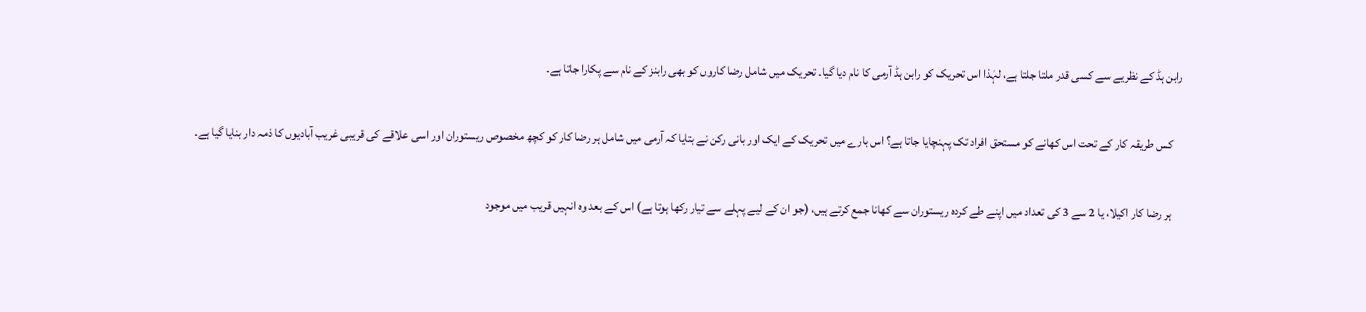رابن ہڈ کے نظریے سے کسی قدر ملتا جلتا ہے، لہٰذا اس تحریک کو رابن ہڈ آرمی کا نام دیا گیا۔ تحریک میں شامل رضا کاروں کو بھی رابنز کے نام سے پکارا جاتا ہے۔

    کس طریقہ کار کے تحت اس کھانے کو مستحق افراد تک پہنچایا جاتا ہے؟ اس بارے میں تحریک کے ایک اور بانی رکن نے بتایا کہ آرمی میں شامل ہر رضا کار کو کچھ مخصوص ریستوران اور اسی علاقے کی قریبی غریب آبادیوں کا ذمہ دار بنایا گیا ہے۔

    ہر رضا کار اکیلا، یا 2 سے 3 کی تعداد میں اپنے طے کردہ ریستوران سے کھانا جمع کرتے ہیں، (جو ان کے لیے پہلے سے تیار رکھا ہوتا ہے) اس کے بعد وہ انہیں قریب میں موجود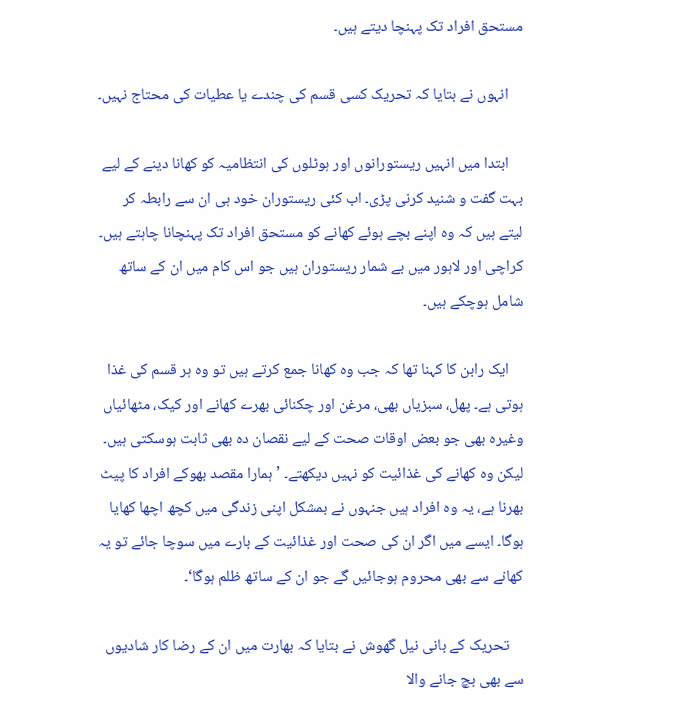مستحق افراد تک پہنچا دیتے ہیں۔

    انہوں نے بتایا کہ تحریک کسی قسم کی چندے یا عطیات کی محتاج نہیں۔

    ابتدا میں انہیں ریستورانوں اور ہوٹلوں کی انتظامیہ کو کھانا دینے کے لیے بہت گفت و شنید کرنی پڑی۔ اب کئی ریستوران خود ہی ان سے رابطہ کر لیتے ہیں کہ وہ اپنے بچے ہوئے کھانے کو مستحق افراد تک پہنچانا چاہتے ہیں۔ کراچی اور لاہور میں بے شمار ریستوران ہیں جو اس کام میں ان کے ساتھ شامل ہوچکے ہیں۔

    ایک رابن کا کہنا تھا کہ جب وہ کھانا جمع کرتے ہیں تو وہ ہر قسم کی غذا ہوتی ہے۔ پھل، سبزیاں بھی، مرغن اور چکنائی بھرے کھانے اور کیک، مٹھائیاں وغیرہ بھی جو بعض اوقات صحت کے لیے نقصان دہ بھی ثابت ہوسکتی ہیں۔ لیکن وہ کھانے کی غذائیت کو نہیں دیکھتے۔ ’ہمارا مقصد بھوکے افراد کا پیٹ بھرنا ہے، یہ وہ افراد ہیں جنہوں نے بمشکل اپنی زندگی میں کچھ اچھا کھایا ہوگا۔ ایسے میں اگر ان کی صحت اور غذائیت کے بارے میں سوچا جائے تو یہ کھانے سے بھی محروم ہوجائیں گے جو ان کے ساتھ ظلم ہوگا‘۔

    تحریک کے بانی نیل گھوش نے بتایا کہ بھارت میں ان کے رضا کار شادیوں سے بھی بچ جانے والا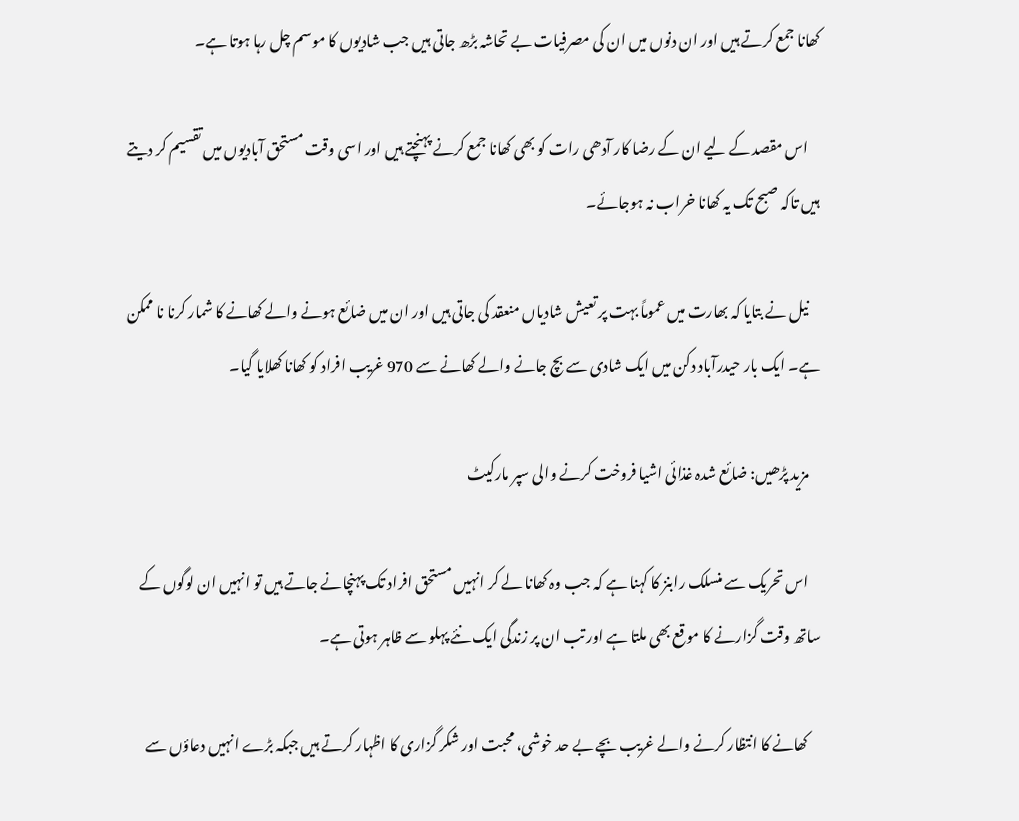کھانا جمع کرتے ہیں اور ان دنوں میں ان کی مصرفیات بے تحاشہ بڑھ جاتی ہیں جب شادیوں کا موسم چل رہا ہوتا ہے۔

    اس مقصد کے لیے ان کے رضا کار آدھی رات کو بھی کھانا جمع کرنے پہنچتے ہیں اور اسی وقت مستحق آبادیوں میں تقسیم کر دیتے ہیں تاکہ صبح تک یہ کھانا خراب نہ ہوجائے۔

    نیل نے بتایا کہ بھارت میں عموماً بہت پر تعیش شادیاں منعقد کی جاتی ہیں اور ان میں ضائع ہونے والے کھانے کا شمار کرنا نا ممکن ہے۔ ایک بار حیدرآباد دکن میں ایک شادی سے بچ جانے والے کھانے سے 970 غریب افراد کو کھانا کھلایا گیا۔

    مزید پڑھیں: ضائع شدہ غذائی اشیا فروخت کرنے والی سپر مارکیٹ

    اس تحریک سے منسلک رابنز کا کہنا ہے کہ جب وہ کھانا لے کر انہیں مستحق افراد تک پہنچانے جاتے ہیں تو انہیں ان لوگوں کے ساتھ وقت گزارنے کا موقع بھی ملتا ہے اور تب ان پر زندگی ایک نئے پہلو سے ظاہر ہوتی ہے۔

    کھانے کا انتظار کرنے والے غریب بچے بے حد خوشی، محبت اور شکر گزاری کا اظہار کرتے ہیں جبکہ بڑے انہیں دعاؤں سے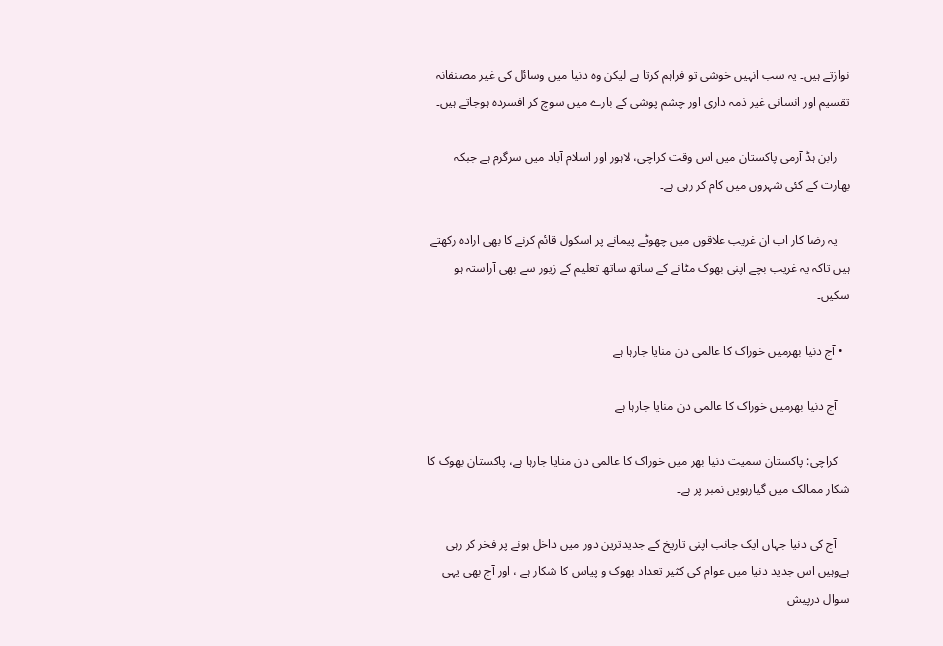نوازتے ہیں۔ یہ سب انہیں خوشی تو فراہم کرتا ہے لیکن وہ دنیا میں وسائل کی غیر مصنفانہ تقسیم اور انسانی غیر ذمہ داری اور چشم پوشی کے بارے میں سوچ کر افسردہ ہوجاتے ہیں۔

    رابن ہڈ آرمی پاکستان میں اس وقت کراچی، لاہور اور اسلام آباد میں سرگرم ہے جبکہ بھارت کے کئی شہروں میں کام کر رہی ہے۔

    یہ رضا کار اب ان غریب علاقوں میں چھوٹے پیمانے پر اسکول قائم کرنے کا بھی ارادہ رکھتے ہیں تاکہ یہ غریب بچے اپنی بھوک مٹانے کے ساتھ ساتھ تعلیم کے زیور سے بھی آراستہ ہو سکیں۔

  • آج دنیا بھرمیں خوراک کا عالمی دن منایا جارہا ہے

    آج دنیا بھرمیں خوراک کا عالمی دن منایا جارہا ہے

    کراچی: پاکستان سمیت دنیا بھر میں خوراک کا عالمی دن منایا جارہا ہے، پاکستان بھوک کا شکار ممالک میں گیارہویں نمبر پر ہے۔

    آج کی دنیا جہاں ایک جانب اپنی تاریخ کے جدیدترین دور میں داخل ہونے پر فخر کر رہی ہےوہیں اس جدید دنیا میں عوام کی کثیر تعداد بھوک و پیاس کا شکار ہے ، اور آج بھی یہی سوال درپیش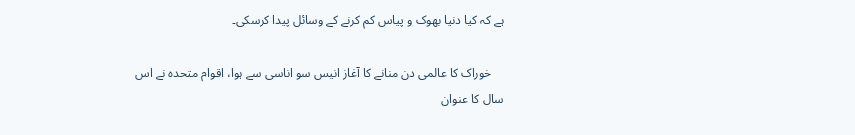ہے کہ کیا دنیا بھوک و پیاس کم کرنے کے وسائل پیدا کرسکی۔

    خوراک کا عالمی دن منانے کا آغاز انیس سو اناسی سے ہوا، اقوام متحدہ نے اس سال کا عنوان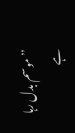’’موسم بدل رہا ہے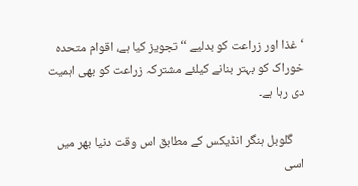‘ غذا اور زراعت کو بدلیے ‘‘ تجویز کیا ہے، اقوام متحدہ خوراک کو بہتر بنانے کیلئے مشترکہ زراعت کو بھی اہمیت دی رہا ہے۔

    گلوبل ہنگر انڈیکس کے مطابق اس وقت دنیا بھر میں اسی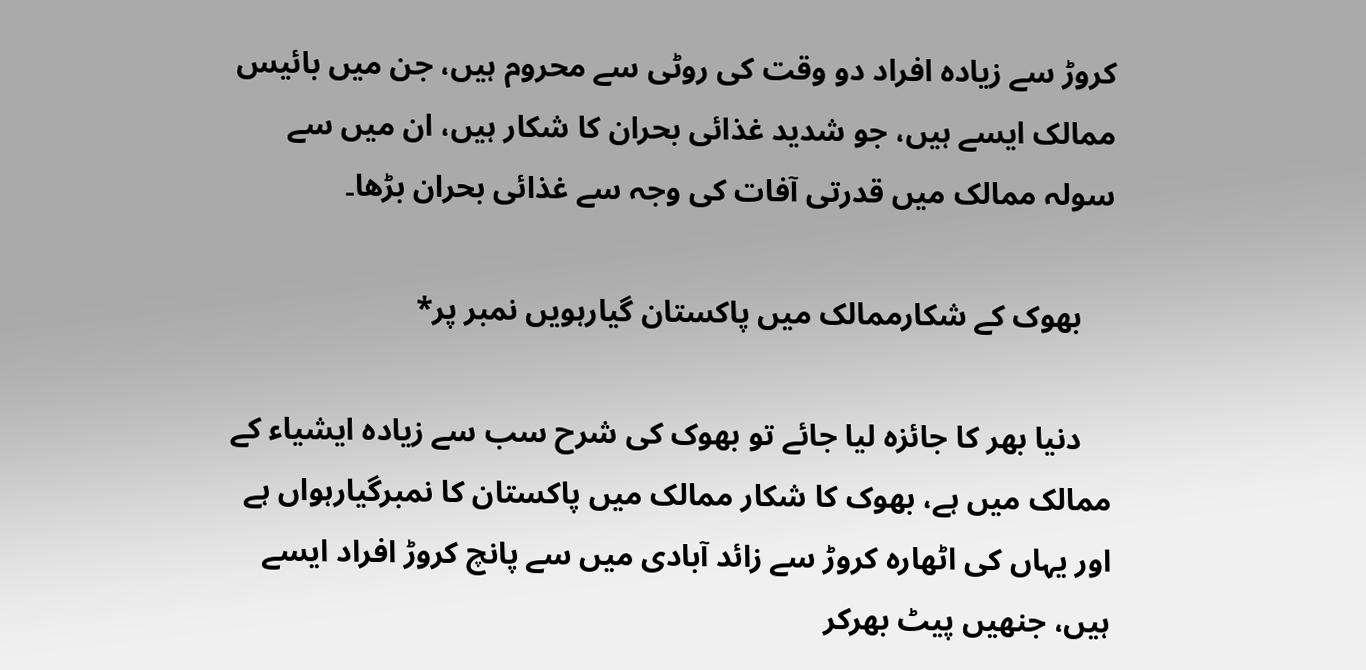کروڑ سے زیادہ افراد دو وقت کی روٹی سے محروم ہیں، جن میں بائیس ممالک ایسے ہیں، جو شدید غذائی بحران کا شکار ہیں، ان میں سے سولہ ممالک میں قدرتی آفات کی وجہ سے غذائی بحران بڑھا۔

    بھوک کے شکارممالک میں پاکستان گیارہویں نمبر پر*

    دنیا بھر کا جائزہ لیا جائے تو بھوک کی شرح سب سے زیادہ ایشیاء کے ممالک میں ہے، بھوک کا شکار ممالک میں پاکستان کا نمبرگیارہواں ہے اور یہاں کی اٹھارہ کروڑ سے زائد آبادی میں سے پانچ کروڑ افراد ایسے ہیں، جنھیں پیٹ بھرکر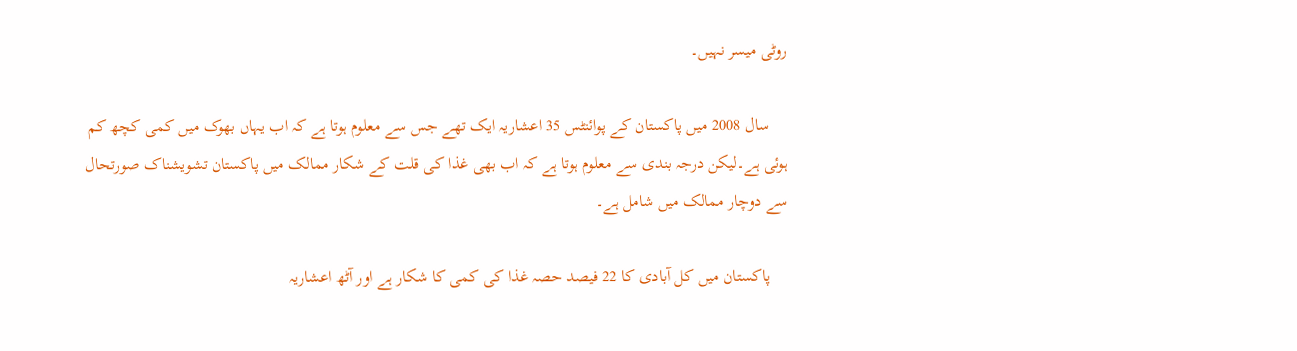روٹی میسر نہیں۔

    سال 2008 میں پاکستان کے پوائنٹس 35 اعشاریہ ایک تھے جس سے معلوم ہوتا ہے کہ اب یہاں بھوک میں کمی کچھ کم ہوئی ہے۔لیکن درجہ بندی سے معلوم ہوتا ہے کہ اب بھی غذا کی قلت کے شکار ممالک میں پاکستان تشویشناک صورتحال سے دوچار ممالک میں شامل ہے۔

    پاکستان میں کل آبادی کا 22 فیصد حصہ غذا کی کمی کا شکار ہے اور آٹھ اعشاریہ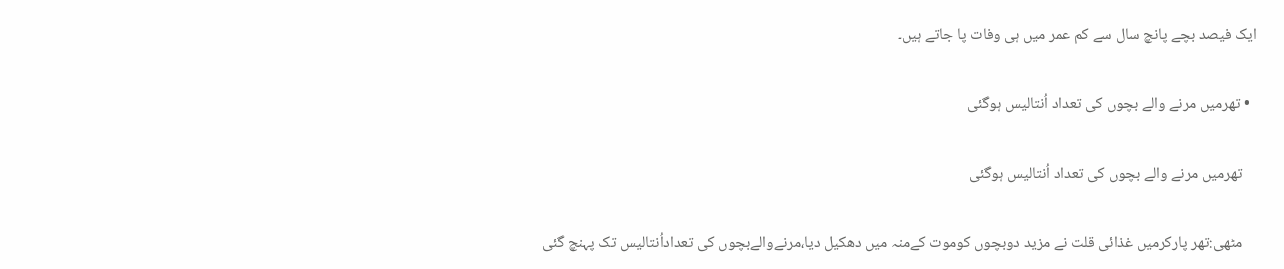ایک فیصد بچے پانچ سال سے کم عمر میں ہی وفات پا جاتے ہیں۔

  • تھرمیں مرنے والے بچوں کی تعداد اُنتالیس ہوگئی

    تھرمیں مرنے والے بچوں کی تعداد اُنتالیس ہوگئی

    مٹھی:تھر پارکرمیں غذائی قلت نے مزید دوبچوں کوموت کےمنہ میں دھکیل دیا،مرنےوالےبچوں کی تعداداُنتالیس تک پہنچ گئی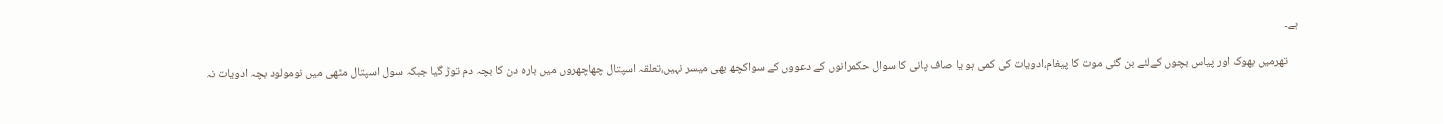ہے۔

    تھرمیں بھوک اور پیاس بچوں کےلئے بن گئی موت کا پیغام،ادویات کی کمی ہو یا صاف پانی کا سوال حکمرانوں کے دعووں کے سواکچھ بھی میسر نہیں،تعلقہ اسپتال چھاچھروں میں بارہ دن کا بچہ دم توڑ گیا جبکہ سول اسپتال مٹھی میں نومولود بچہ ادویات نہ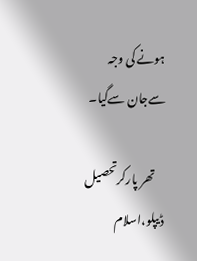ہونے کی وجہ سےجان سےگیا۔

    تھر پارکرتحصیل ڈیپلو،اسلام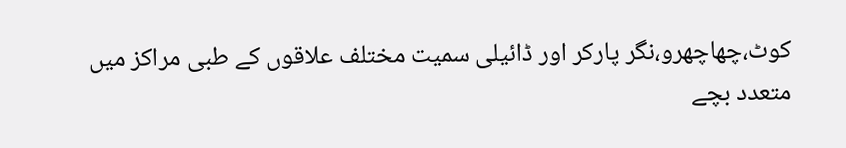کوٹ،چھاچھرو،نگر پارکر اور ڈائیلی سمیت مختلف علاقوں کے طبی مراکز میں متعدد بچے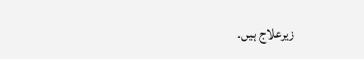زیرعلاج ہیں۔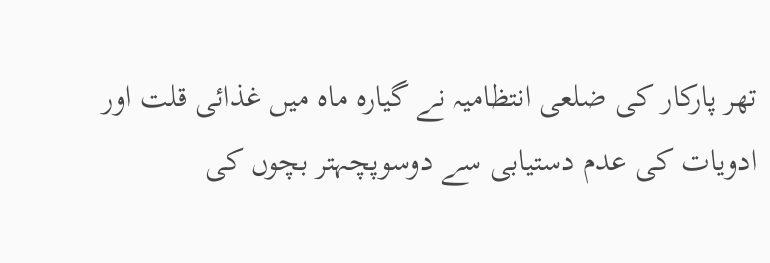تھر پارکار کی ضلعی انتظامیہ نے گیارہ ماہ میں غذائی قلت اور ادویات کی عدم دستیابی سے دوسوپچہتر بچوں کی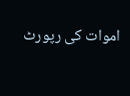اموات کی رپورٹ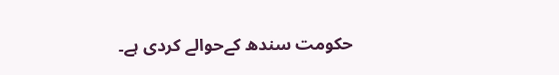حکومت سندھ کےحوالے کردی ہے۔